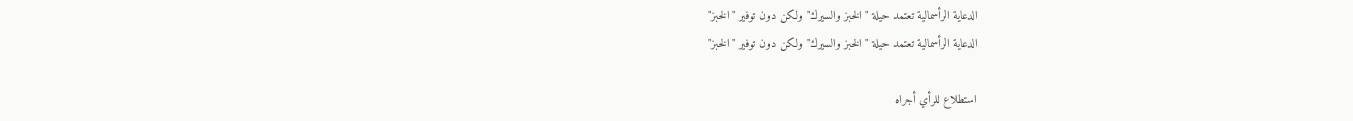الدعاية الرأسمالية تعتمد حيلة "الخبز والسيرك" ولكن دون توفير "الخبز"
الدعاية الرأسمالية تعتمد حيلة "الخبز والسيرك" ولكن دون توفير "الخبز"

استطلاع للرأي أجراه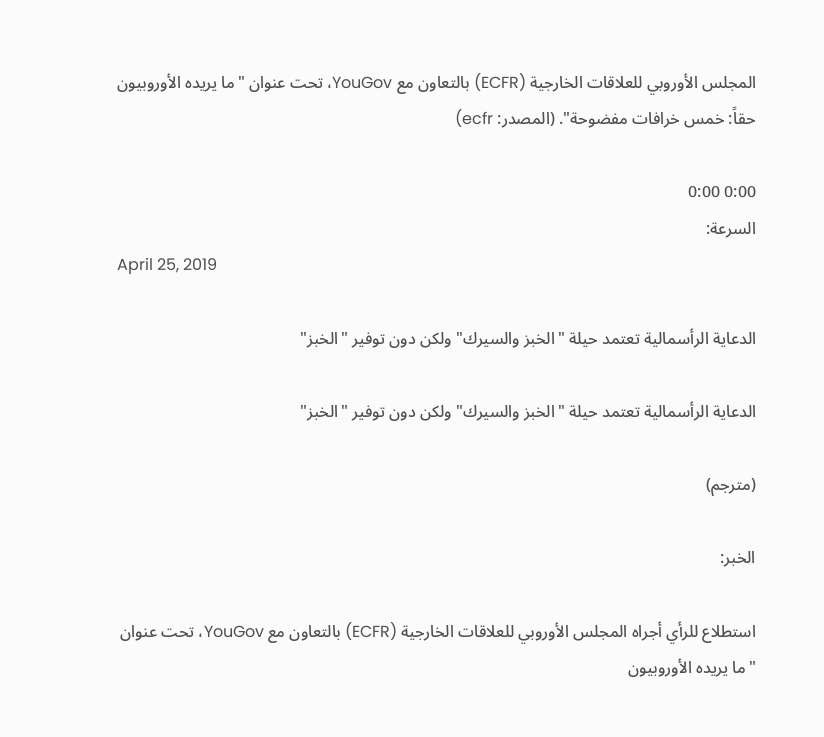المجلس الأوروبي للعلاقات الخارجية (ECFR) بالتعاون مع YouGov، تحت عنوان "ما يريده الأوروبيون حقاً: خمس خرافات مفضوحة". (المصدر: ecfr)

0:00 0:00
السرعة:
April 25, 2019

الدعاية الرأسمالية تعتمد حيلة "الخبز والسيرك" ولكن دون توفير "الخبز"

الدعاية الرأسمالية تعتمد حيلة "الخبز والسيرك" ولكن دون توفير "الخبز"

(مترجم)

الخبر:

استطلاع للرأي أجراه المجلس الأوروبي للعلاقات الخارجية (ECFR) بالتعاون مع YouGov، تحت عنوان "ما يريده الأوروبيون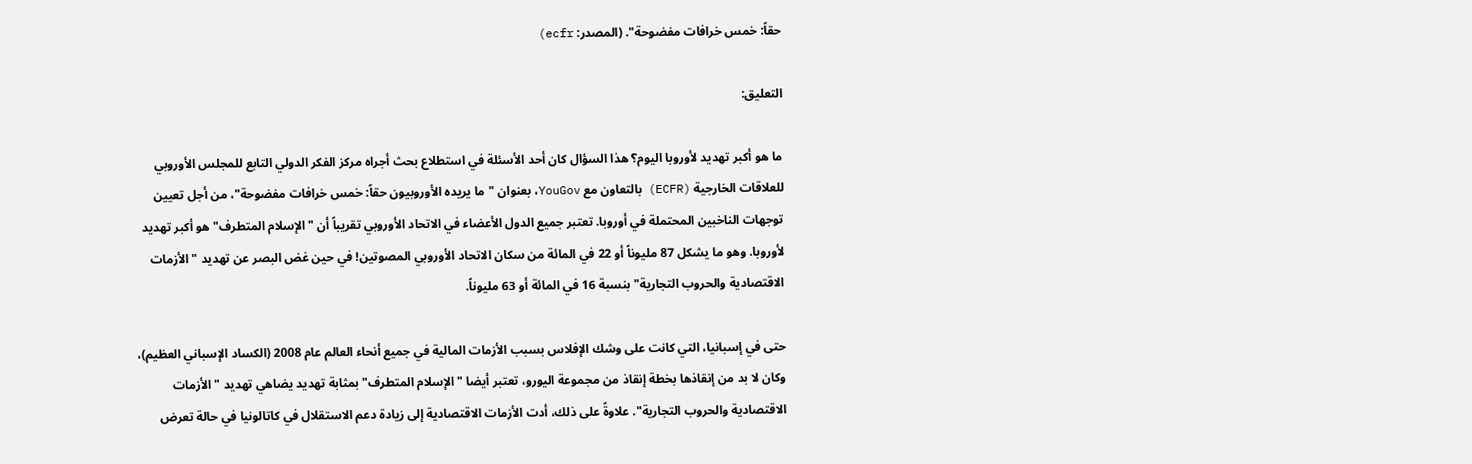حقاً: خمس خرافات مفضوحة". (المصدر: ecfr)

التعليق:

ما هو أكبر تهديد لأوروبا اليوم؟ هذا السؤال كان أحد الأسئلة في استطلاع بحث أجراه مركز الفكر الدولي التابع للمجلس الأوروبي للعلاقات الخارجية (ECFR) بالتعاون مع YouGov، بعنوان "ما يريده الأوروبيون حقاً: خمس خرافات مفضوحة"، من أجل تعيين توجهات الناخبين المحتملة في أوروبا. تعتبر جميع الدول الأعضاء في الاتحاد الأوروبي تقريباً أن "الإسلام المتطرف" هو أكبر تهديد لأوروبا. وهو ما يشكل 87 مليوناً أو 22 في المائة من سكان الاتحاد الأوروبي المصوتين! في حين غض البصر عن تهديد "الأزمات الاقتصادية والحروب التجارية" بنسبة 16 في المائة أو 63 مليوناً.

حتى في إسبانيا، التي كانت على وشك الإفلاس بسبب الأزمات المالية في جميع أنحاء العالم عام 2008 (الكساد الإسباني العظيم)، وكان لا بد من إنقاذها بخطة إنقاذ من مجموعة اليورو، تعتبر أيضا "الإسلام المتطرف" بمثابة تهديد يضاهي تهديد "الأزمات الاقتصادية والحروب التجارية". علاوةً على ذلك، أدت الأزمات الاقتصادية إلى زيادة دعم الاستقلال في كاتالونيا في حالة تعرض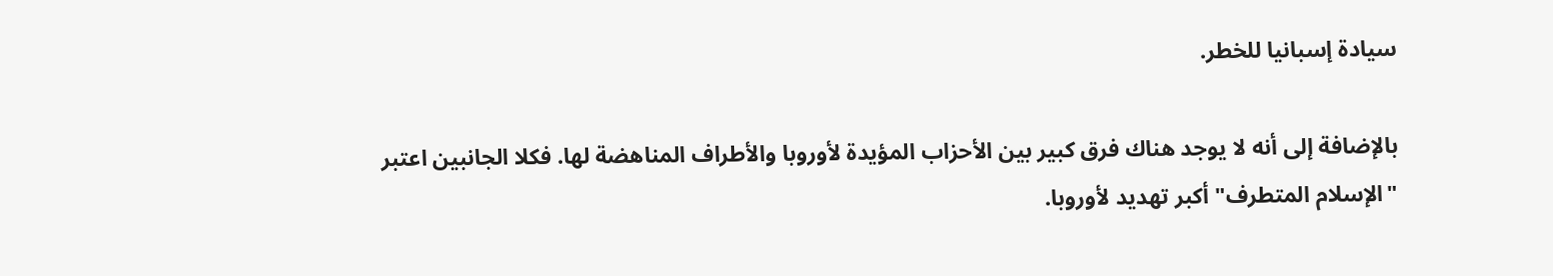سيادة إسبانيا للخطر.

بالإضافة إلى أنه لا يوجد هناك فرق كبير بين الأحزاب المؤيدة لأوروبا والأطراف المناهضة لها. فكلا الجانبين اعتبر "الإسلام المتطرف" أكبر تهديد لأوروبا.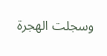وسجلت الهجرة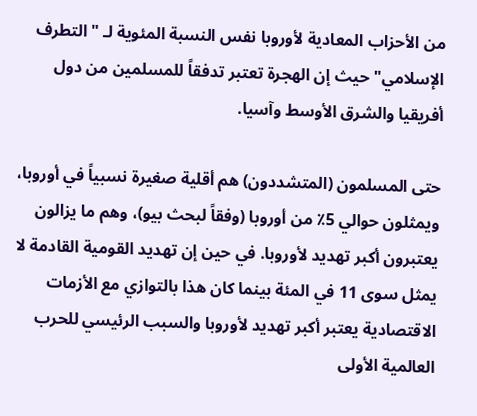من الأحزاب المعادية لأوروبا نفس النسبة المئوية لـ "التطرف الإسلامي" حيث إن الهجرة تعتبر تدفقاً للمسلمين من دول أفريقيا والشرق الأوسط وآسيا.

حتى المسلمون (المتشددون) هم أقلية صغيرة نسبياً في أوروبا، ويمثلون حوالي 5٪ من أوروبا (وفقاً لبحث بيو)، وهم ما يزالون يعتبرون أكبر تهديد لأوروبا. في حين إن تهديد القومية القادمة لا يمثل سوى 11 في المئة بينما كان هذا بالتوازي مع الأزمات الاقتصادية يعتبر أكبر تهديد لأوروبا والسبب الرئيسي للحرب العالمية الأولى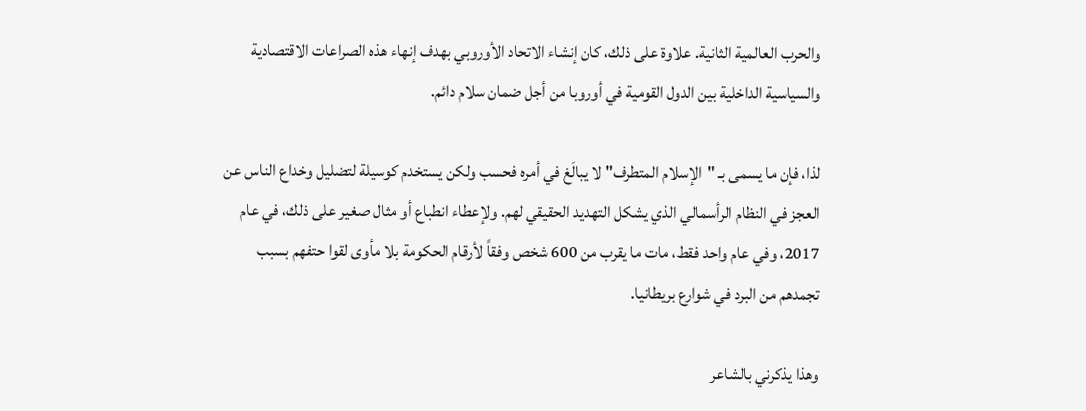والحرب العالمية الثانية. علاوة على ذلك، كان إنشاء الاتحاد الأوروبي بهدف إنهاء هذه الصراعات الاقتصادية والسياسية الداخلية بين الدول القومية في أوروبا من أجل ضمان سلام دائم.

لذا، فإن ما يسمى بـ "الإسلام المتطرف" لا يبالَغ في أمره فحسب ولكن يستخدم كوسيلة لتضليل وخداع الناس عن العجز في النظام الرأسمالي الذي يشكل التهديد الحقيقي لهم. ولإعطاء انطباع أو مثال صغير على ذلك، في عام 2017، وفي عام واحد فقط، مات ما يقرب من 600 شخص وفقاً لأرقام الحكومة بلا مأوى لقوا حتفهم بسبب تجمدهم من البرد في شوارع بريطانيا.

وهذا يذكرني بالشاعر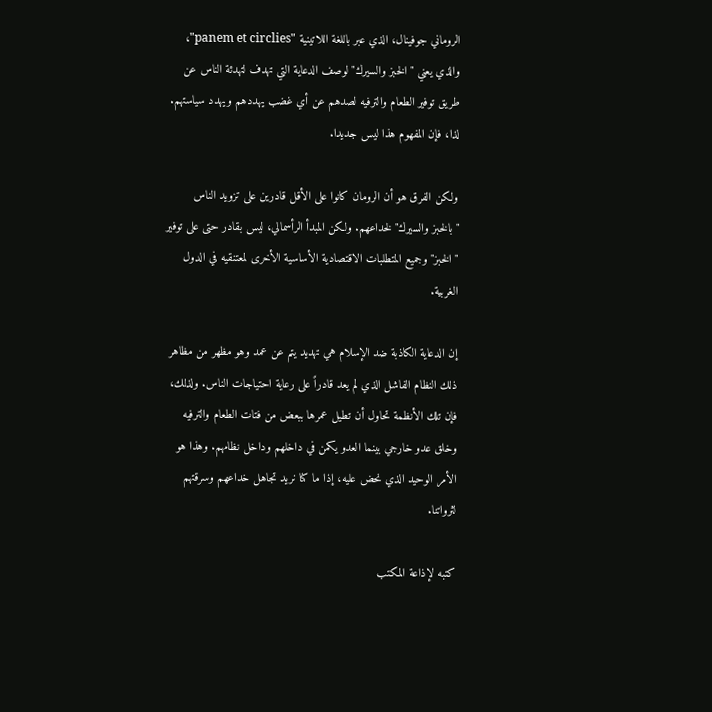الروماني جوفينال، الذي عبر باللغة اللاتينية "panem et circlies"، والذي يعني "الخبز والسيرك" لوصف الدعاية التي تهدف لتهدئة الناس عن طريق توفير الطعام والترفيه لصدهم عن أي غضب يهددهم ويهدد سياستهم. لذا، فإن المفهوم هذا ليس جديدا.

ولكن الفرق هو أن الرومان كانوا على الأقل قادرين على تزويد الناس "بالخبز والسيرك" لخداعهم. ولكن المبدأ الرأسمالي، ليس بقادر حتى على توفير "الخبز" وجميع المتطلبات الاقتصادية الأساسية الأخرى لمعتنقيه في الدول الغربية.

إن الدعاية الكاذبة ضد الإسلام هي تهديد يتم عن عمد وهو مظهر من مظاهر ذلك النظام الفاشل الذي لم يعد قادراً على رعاية احتياجات الناس. ولذلك، فإن تلك الأنظمة تحاول أن تطيل عمرها ببعض من فتات الطعام والترفيه وخلق عدو خارجي بينما العدو يكمن في داخلهم وداخل نظامهم. وهذا هو الأمر الوحيد الذي نحض عليه، إذا ما كنا نريد تجاهل خداعهم وسرقتهم لثرواتنا.

كتبه لإذاعة المكتب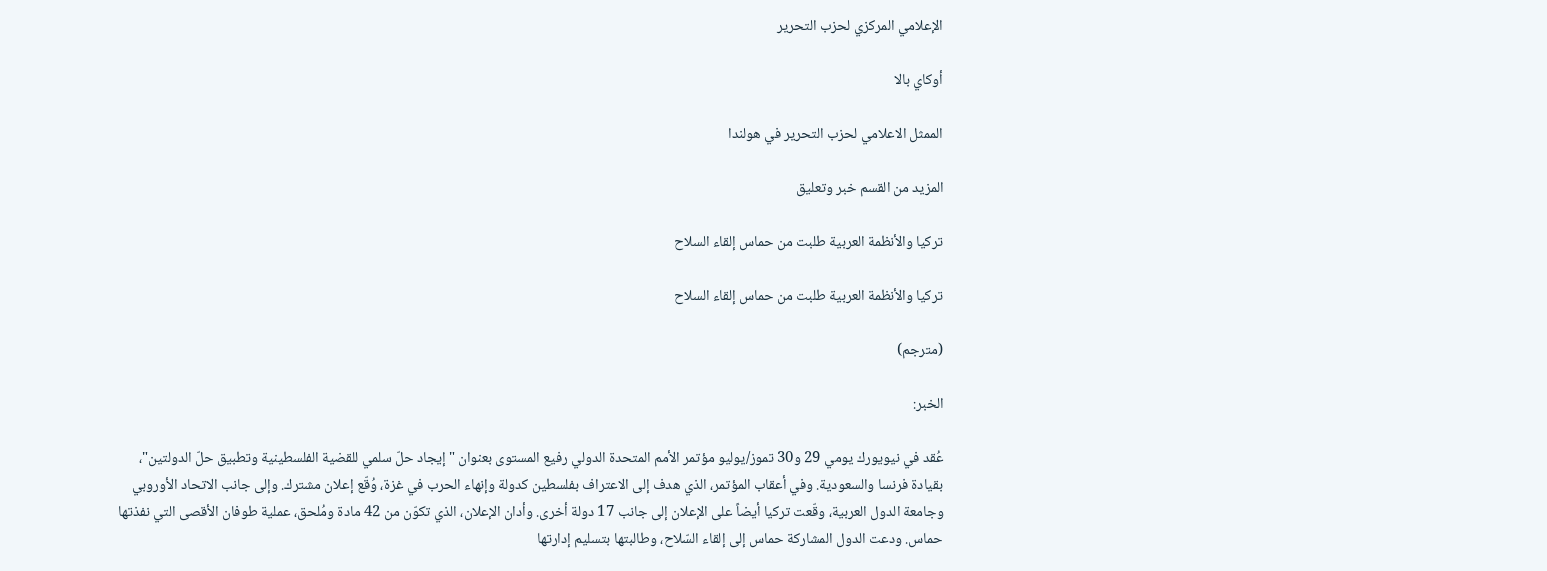الإعلامي المركزي لحزب التحرير

أوكاي بالا

الممثل الاعلامي لحزب التحرير في هولندا

المزيد من القسم خبر وتعليق

تركيا والأنظمة العربية طلبت من حماس إلقاء السلاح

تركيا والأنظمة العربية طلبت من حماس إلقاء السلاح

(مترجم)

الخبر:

عُقد في نيويورك يومي 29 و30 تموز/يوليو مؤتمر الأمم المتحدة الدولي رفيع المستوى بعنوان "إيجاد حلّ سلمي للقضية الفلسطينية وتطبيق حلّ الدولتين"، بقيادة فرنسا والسعودية. وفي أعقاب المؤتمر، الذي هدف إلى الاعتراف بفلسطين كدولة وإنهاء الحرب في غزة، وُقّع إعلان مشترك. وإلى جانب الاتحاد الأوروبي وجامعة الدول العربية، وقّعت تركيا أيضاً على الإعلان إلى جانب 17 دولة أخرى. وأدان الإعلان، الذي تكوّن من 42 مادة ومُلحق، عملية طوفان الأقصى التي نفذتها حماس. ودعت الدول المشاركة حماس إلى إلقاء السّلاح، وطالبتها بتسليم إدارتها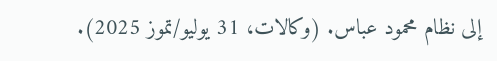إلى نظام محمود عباس. (وكالات، 31 يوليو/تموز 2025).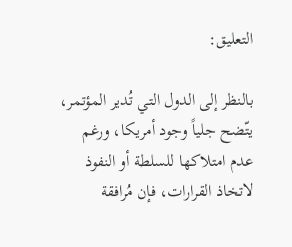التعليق:

بالنظر إلى الدول التي تُدير المؤتمر، يتّضح جلياً وجود أمريكا، ورغم عدم امتلاكها للسلطة أو النفوذ لاتخاذ القرارات، فإن مُرافقة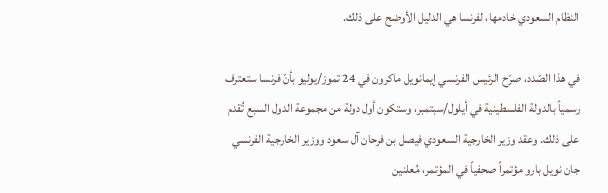النظام السعودي خادمها، لفرنسا هي الدليل الأوضح على ذلك.

في هذا الصّدد، صرّح الرئيس الفرنسي إيمانويل ماكرون في 24 تموز/يوليو بأنّ فرنسا ستعترف رسمياً بالدولة الفلسطينية في أيلول/سبتمبر، وستكون أول دولة من مجموعة الدول السبع تُقدم على ذلك. وعقد وزير الخارجية السعودي فيصل بن فرحان آل سعود ووزير الخارجية الفرنسي جان نويل بارو مؤتمراً صحفياً في المؤتمر، مُعلنين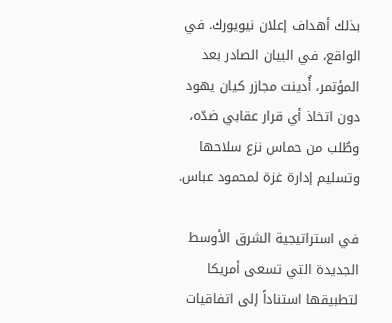بذلك أهداف إعلان نيويورك. في الواقع، في البيان الصادر بعد المؤتمر، أُدينت مجازر كيان يهود دون اتخاذ أي قرار عقابي ضدّه، وطُلب من حماس نزع سلاحها وتسليم إدارة غزة لمحمود عباس.

في استراتيجية الشرق الأوسط الجديدة التي تسعى أمريكا لتطبيقها استناداً إلى اتفاقيات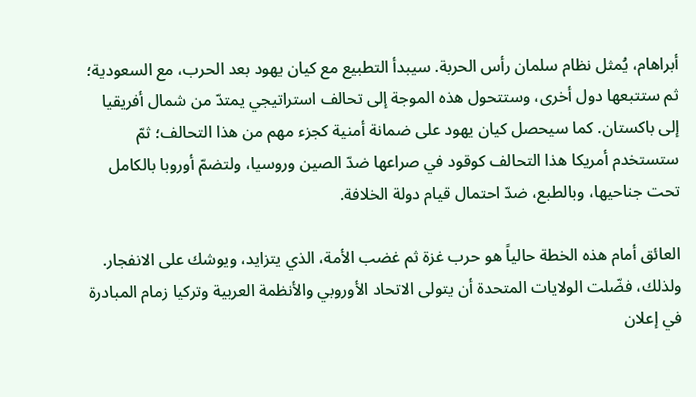أبراهام، يُمثل نظام سلمان رأس الحربة. سيبدأ التطبيع مع كيان يهود بعد الحرب، مع السعودية؛ ثم ستتبعها دول أخرى، وستتحول هذه الموجة إلى تحالف استراتيجي يمتدّ من شمال أفريقيا إلى باكستان. كما سيحصل كيان يهود على ضمانة أمنية كجزء مهم من هذا التحالف؛ ثمّ ستستخدم أمريكا هذا التحالف كوقود في صراعها ضدّ الصين وروسيا، ولتضمّ أوروبا بالكامل تحت جناحيها، وبالطبع، ضدّ احتمال قيام دولة الخلافة.

العائق أمام هذه الخطة حالياً هو حرب غزة ثم غضب الأمة، الذي يتزايد، ويوشك على الانفجار. ولذلك، فضّلت الولايات المتحدة أن يتولى الاتحاد الأوروبي والأنظمة العربية وتركيا زمام المبادرة في إعلان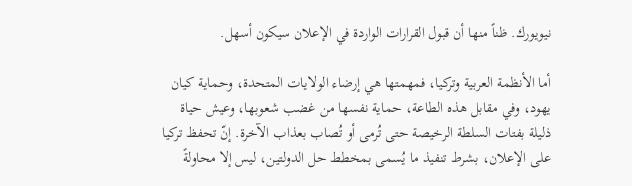نيويورك. ظناً منها أن قبول القرارات الواردة في الإعلان سيكون أسهل.

أما الأنظمة العربية وتركيا، فمهمتها هي إرضاء الولايات المتحدة، وحماية كيان يهود، وفي مقابل هذه الطاعة، حماية نفسها من غضب شعوبها، وعيش حياة ذليلة بفتات السلطة الرخيصة حتى تُرمى أو تُصاب بعذاب الآخرة. إنّ تحفظ تركيا على الإعلان، بشرط تنفيذ ما يُسمى بمخطط حل الدولتين، ليس إلا محاولةً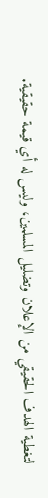لتغطية الهدف الحقيقي من الإعلان وتضليل المسلمين، وليس له أي قيمة حقيقية.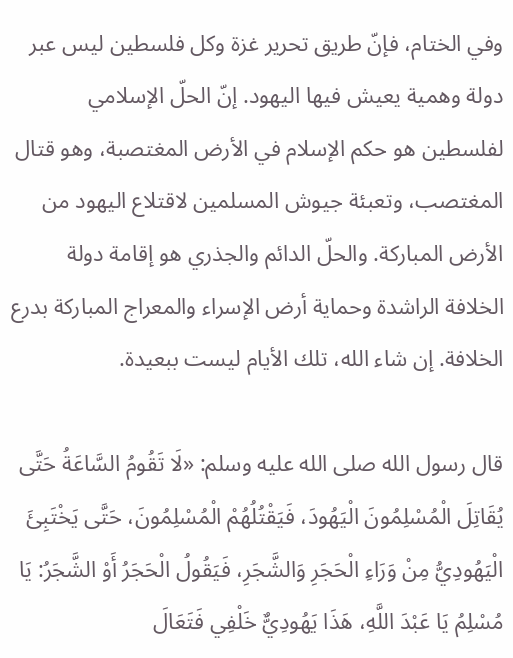وفي الختام، فإنّ طريق تحرير غزة وكل فلسطين ليس عبر دولة وهمية يعيش فيها اليهود. إنّ الحلّ الإسلامي لفلسطين هو حكم الإسلام في الأرض المغتصبة، وهو قتال المغتصب، وتعبئة جيوش المسلمين لاقتلاع اليهود من الأرض المباركة. والحلّ الدائم والجذري هو إقامة دولة الخلافة الراشدة وحماية أرض الإسراء والمعراج المباركة بدرع الخلافة. إن شاء الله، تلك الأيام ليست ببعيدة.

قال رسول الله صلى الله عليه وسلم: «لَا تَقُومُ السَّاعَةُ حَتَّى يُقَاتِلَ الْمُسْلِمُونَ الْيَهُودَ، فَيَقْتُلُهُمْ الْمُسْلِمُونَ، حَتَّى يَخْتَبِئَ الْيَهُودِيُّ مِنْ وَرَاءِ الْحَجَرِ وَالشَّجَرِ، فَيَقُولُ الْحَجَرُ أَوْ الشَّجَرُ: يَا مُسْلِمُ يَا عَبْدَ اللَّهِ، هَذَا يَهُودِيٌّ خَلْفِي فَتَعَالَ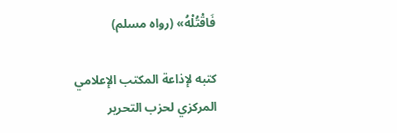فَاقْتُلْهُ» (رواه مسلم)

كتبه لإذاعة المكتب الإعلامي المركزي لحزب التحرير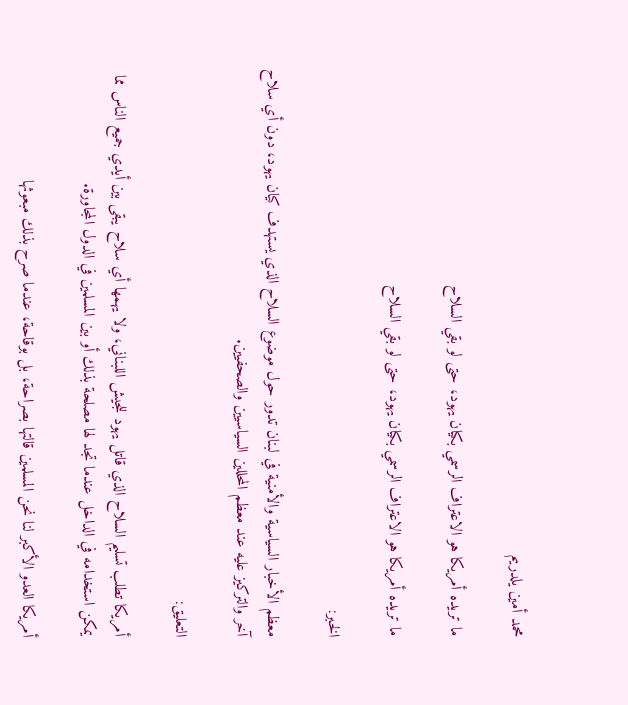محمد أمين يلدريم

ما تريده أمريكا هو الاعتراف الرسمي بكيان يهود، حتى لو بقي السلاح

ما تريده أمريكا هو الاعتراف الرسمي بكيان يهود، حتى لو بقي السلاح

الخبر:

معظم الأخبار السياسية والأمنية في لبنان تدور حول موضوع السلاح الذي يستهدف كيان يهود، دون أي سلاح آخر والتركيز عليه عند معظم المحللين السياسيين والصحفيين.

التعليق:

أمريكا تطلب تسليم السلاح الذي قاتل يهود للجيش اللبناني، ولا يهمها أي سلاح يبقى بين أيدي جميع الناس مما يمكن استخدامه في الداخل عندما تجد لها مصلحة بذلك أو بين المسلمين في الدول المجاورة.

أمريكا العدو الأكبر لنا نحن المسلمين قالتها بصراحة، بل بوقاحة، عندما صرح بذلك مبعوثها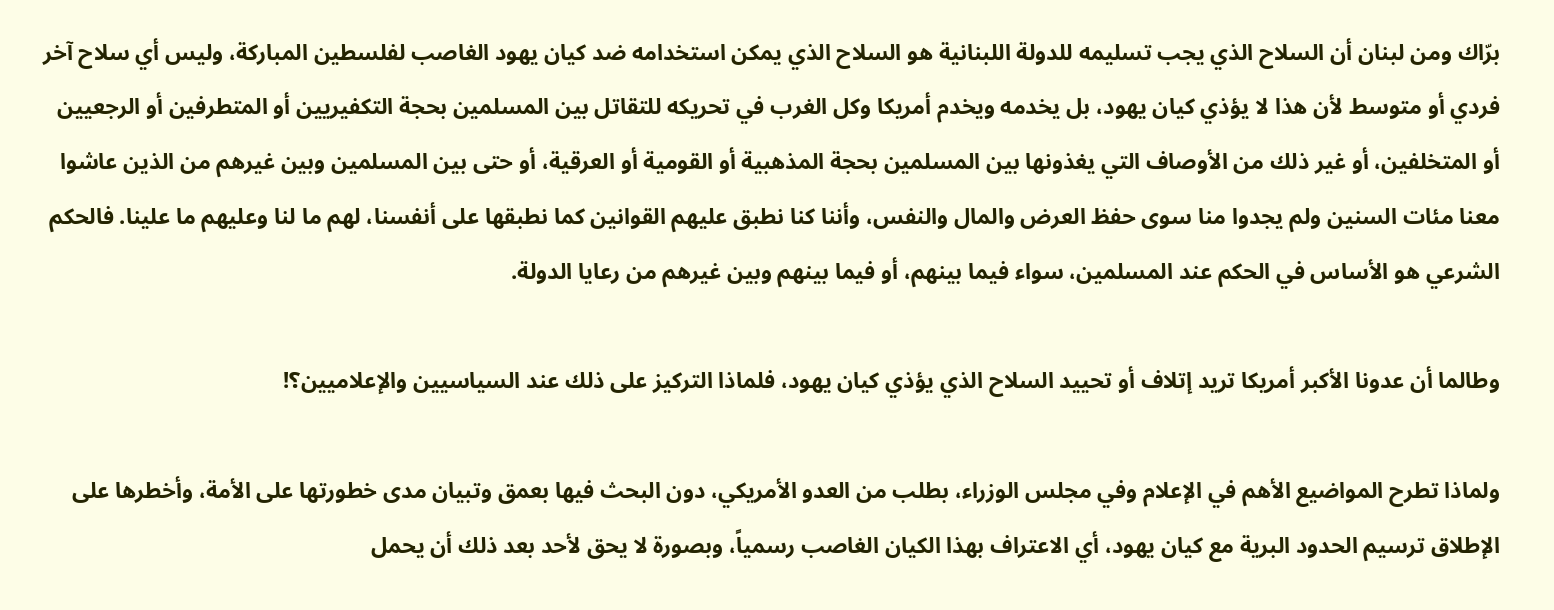برّاك ومن لبنان أن السلاح الذي يجب تسليمه للدولة اللبنانية هو السلاح الذي يمكن استخدامه ضد كيان يهود الغاصب لفلسطين المباركة، وليس أي سلاح آخر فردي أو متوسط لأن هذا لا يؤذي كيان يهود، بل يخدمه ويخدم أمريكا وكل الغرب في تحريكه للتقاتل بين المسلمين بحجة التكفيريين أو المتطرفين أو الرجعيين أو المتخلفين، أو غير ذلك من الأوصاف التي يغذونها بين المسلمين بحجة المذهبية أو القومية أو العرقية، أو حتى بين المسلمين وبين غيرهم من الذين عاشوا معنا مئات السنين ولم يجدوا منا سوى حفظ العرض والمال والنفس، وأننا كنا نطبق عليهم القوانين كما نطبقها على أنفسنا، لهم ما لنا وعليهم ما علينا. فالحكم الشرعي هو الأساس في الحكم عند المسلمين، سواء فيما بينهم، أو فيما بينهم وبين غيرهم من رعايا الدولة.

وطالما أن عدونا الأكبر أمريكا تريد إتلاف أو تحييد السلاح الذي يؤذي كيان يهود، فلماذا التركيز على ذلك عند السياسيين والإعلاميين؟!

ولماذا تطرح المواضيع الأهم في الإعلام وفي مجلس الوزراء، بطلب من العدو الأمريكي، دون البحث فيها بعمق وتبيان مدى خطورتها على الأمة، وأخطرها على الإطلاق ترسيم الحدود البرية مع كيان يهود، أي الاعتراف بهذا الكيان الغاصب رسمياً، وبصورة لا يحق لأحد بعد ذلك أن يحمل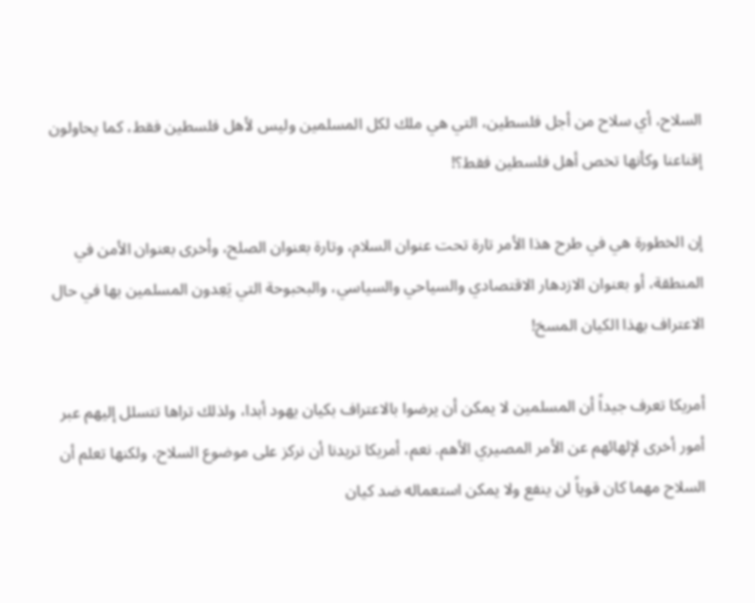السلاح، أي سلاح من أجل فلسطين، التي هي ملك لكل المسلمين وليس لأهل فلسطين فقط، كما يحاولون إقناعنا وكأنها تخص أهل فلسطين فقط؟!

إن الخطورة هي في طرح هذا الأمر تارة تحت عنوان السلام، وتارة بعنوان الصلح، وأخرى بعنوان الأمن في المنطقة، أو بعنوان الازدهار الاقتصادي والسياحي والسياسي، والبحبوحة التي يَعِدون المسلمين بها في حال الاعتراف بهذا الكيان المسخ!

أمريكا تعرف جيداً أن المسلمين لا يمكن أن يرضوا بالاعتراف بكيان يهود أبدا، ولذلك تراها تتسلل إليهم عبر أمور أخرى لإلهائهم عن الأمر المصيري الأهم. نعم، أمريكا تريدنا أن نركز على موضوع السلاح، ولكنها تعلم أن السلاح مهما كان قوياً لن ينفع ولا يمكن استعماله ضد كيان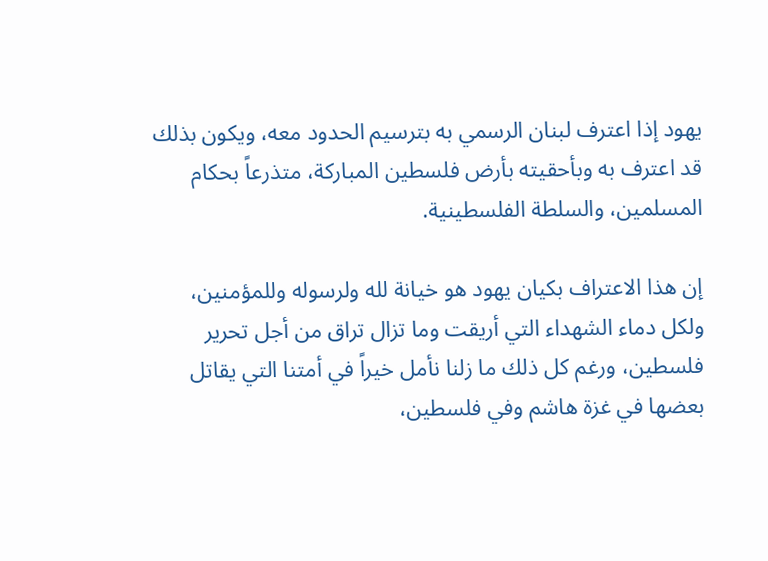يهود إذا اعترف لبنان الرسمي به بترسيم الحدود معه، ويكون بذلك قد اعترف به وبأحقيته بأرض فلسطين المباركة، متذرعاً بحكام المسلمين، والسلطة الفلسطينية.

إن هذا الاعتراف بكيان يهود هو خيانة لله ولرسوله وللمؤمنين، ولكل دماء الشهداء التي أريقت وما تزال تراق من أجل تحرير فلسطين، ورغم كل ذلك ما زلنا نأمل خيراً في أمتنا التي يقاتل بعضها في غزة هاشم وفي فلسطين،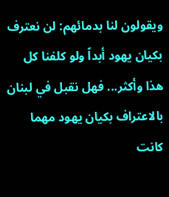ويقولون لنا بدمائهم: لن نعترف بكيان يهود أبداً ولو كلفنا كل هذا وأكثر... فهل نقبل في لبنان بالاعتراف بكيان يهود مهما كانت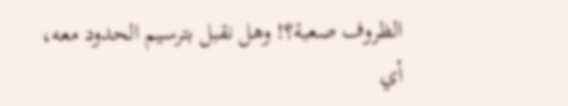الظروف صعبة؟! وهل نقبل بترسيم الحدود معه، أي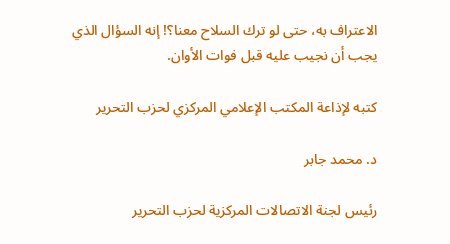الاعتراف به، حتى لو ترك السلاح معنا؟! إنه السؤال الذي يجب أن نجيب عليه قبل فوات الأوان.

كتبه لإذاعة المكتب الإعلامي المركزي لحزب التحرير

د. محمد جابر

رئيس لجنة الاتصالات المركزية لحزب التحرير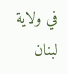في ولاية لبنان